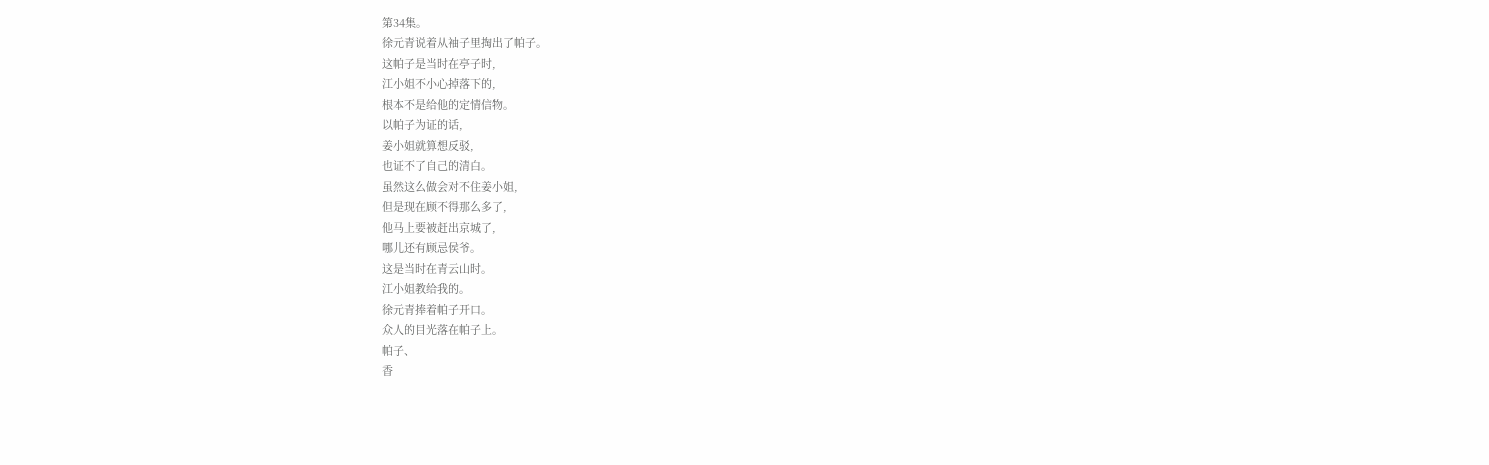第34集。
徐元青说着从袖子里掏出了帕子。
这帕子是当时在亭子时,
江小姐不小心掉落下的,
根本不是给他的定情信物。
以帕子为证的话,
姜小姐就算想反驳,
也证不了自己的清白。
虽然这么做会对不住姜小姐,
但是现在顾不得那么多了,
他马上要被赶出京城了,
哪儿还有顾忌侯爷。
这是当时在青云山时。
江小姐教给我的。
徐元青捧着帕子开口。
众人的目光落在帕子上。
帕子、
香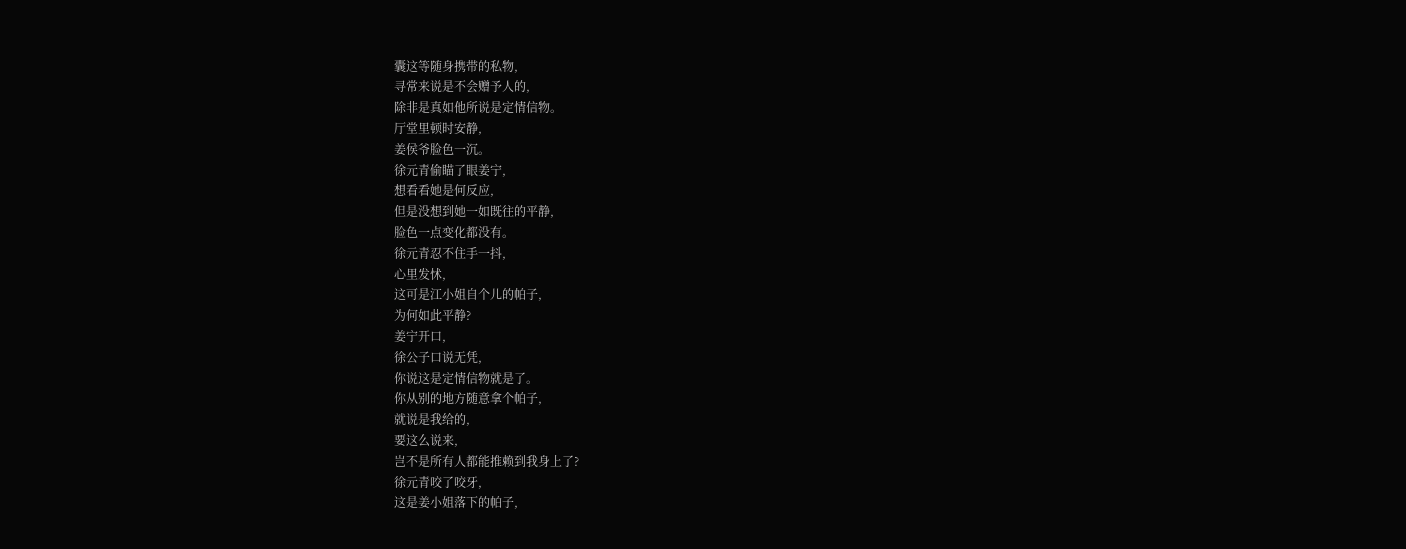囊这等随身携带的私物,
寻常来说是不会赠予人的,
除非是真如他所说是定情信物。
厅堂里顿时安静,
姜侯爷脸色一沉。
徐元青偷瞄了眼姜宁,
想看看她是何反应,
但是没想到她一如既往的平静,
脸色一点变化都没有。
徐元青忍不住手一抖,
心里发怵,
这可是江小姐自个儿的帕子,
为何如此平静?
姜宁开口,
徐公子口说无凭,
你说这是定情信物就是了。
你从别的地方随意拿个帕子,
就说是我给的,
要这么说来,
岂不是所有人都能推赖到我身上了?
徐元青咬了咬牙,
这是姜小姐落下的帕子,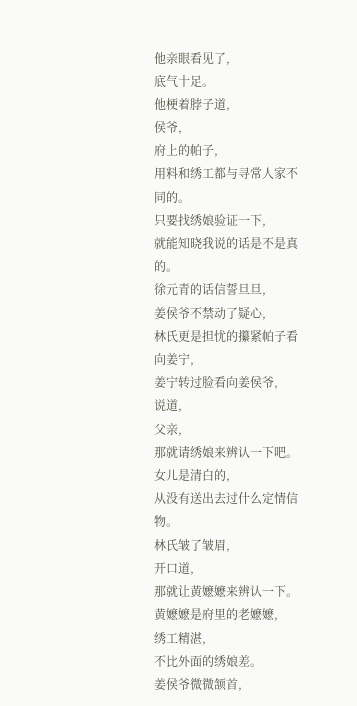他亲眼看见了,
底气十足。
他梗着脖子道,
侯爷,
府上的帕子,
用料和绣工都与寻常人家不同的。
只要找绣娘验证一下,
就能知晓我说的话是不是真的。
徐元青的话信誓旦旦,
姜侯爷不禁动了疑心,
林氏更是担忧的攥紧帕子看向姜宁,
姜宁转过脸看向姜侯爷,
说道,
父亲,
那就请绣娘来辨认一下吧。
女儿是清白的,
从没有送出去过什么定情信物。
林氏皱了皱眉,
开口道,
那就让黄嬷嬷来辨认一下。
黄嬷嬷是府里的老嬷嬷,
绣工精湛,
不比外面的绣娘差。
姜侯爷微微颔首,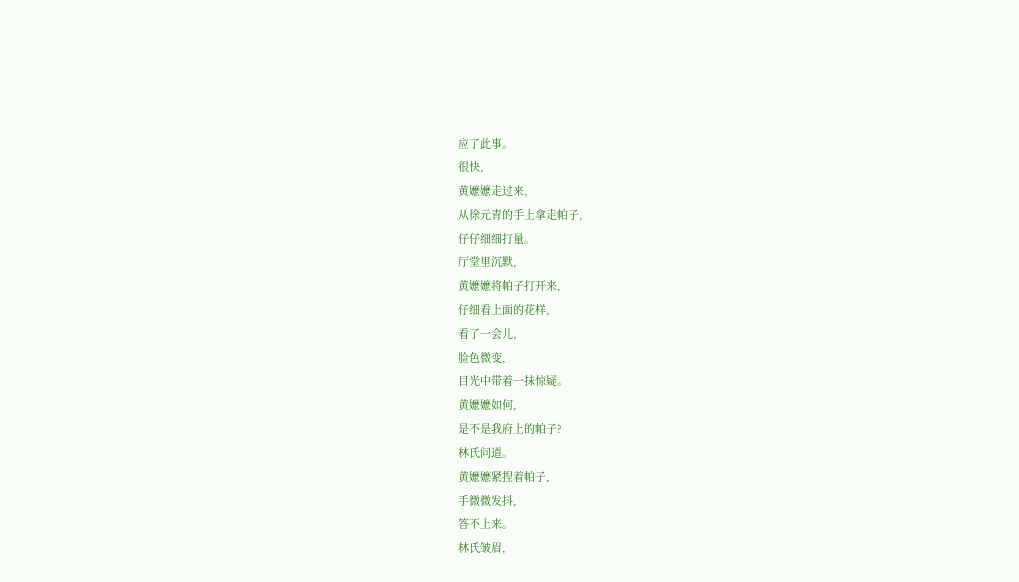应了此事。
很快,
黄嬷嬷走过来,
从徐元青的手上拿走帕子,
仔仔细细打量。
厅堂里沉默,
黄嬷嬷将帕子打开来,
仔细看上面的花样,
看了一会儿,
脸色微变,
目光中带着一抹惊疑。
黄嬷嬷如何,
是不是我府上的帕子?
林氏问道。
黄嬷嬷紧捏着帕子,
手微微发抖,
答不上来。
林氏皱眉,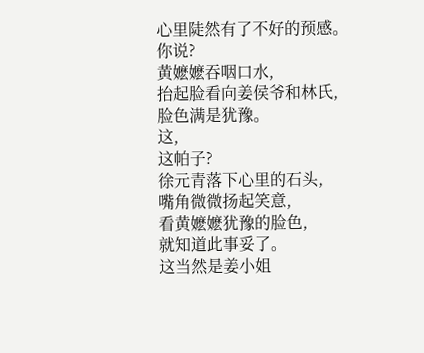心里陡然有了不好的预感。
你说?
黄嬷嬷吞咽口水,
抬起脸看向姜侯爷和林氏,
脸色满是犹豫。
这,
这帕子?
徐元青落下心里的石头,
嘴角微微扬起笑意,
看黄嬷嬷犹豫的脸色,
就知道此事妥了。
这当然是姜小姐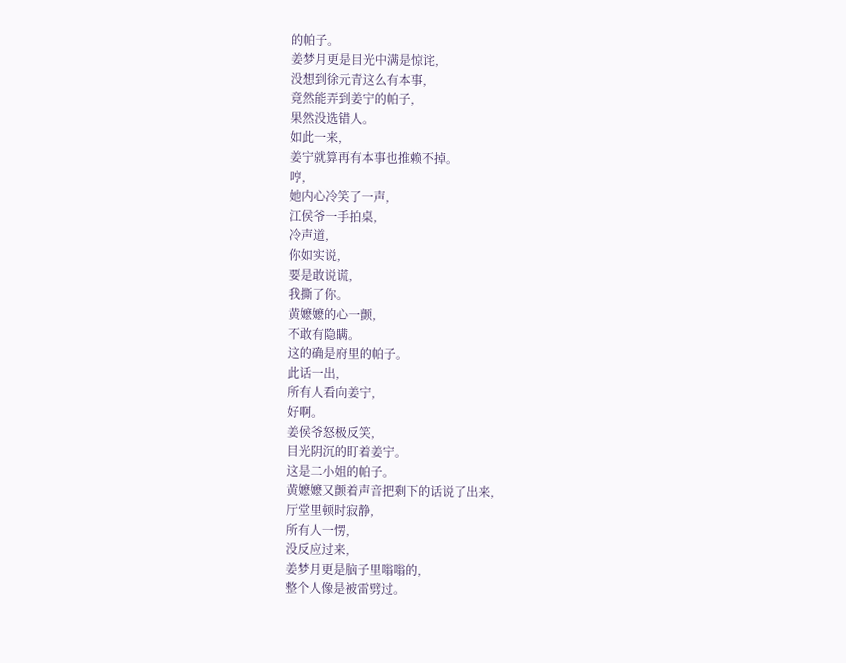的帕子。
姜梦月更是目光中满是惊诧,
没想到徐元青这么有本事,
竟然能弄到姜宁的帕子,
果然没选错人。
如此一来,
姜宁就算再有本事也推赖不掉。
哼,
她内心冷笑了一声,
江侯爷一手拍桌,
冷声道,
你如实说,
要是敢说谎,
我撕了你。
黄嬷嬷的心一颤,
不敢有隐瞒。
这的确是府里的帕子。
此话一出,
所有人看向姜宁,
好啊。
姜侯爷怒极反笑,
目光阴沉的盯着姜宁。
这是二小姐的帕子。
黄嬷嬷又颤着声音把剩下的话说了出来,
厅堂里顿时寂静,
所有人一愣,
没反应过来,
姜梦月更是脑子里嗡嗡的,
整个人像是被雷劈过。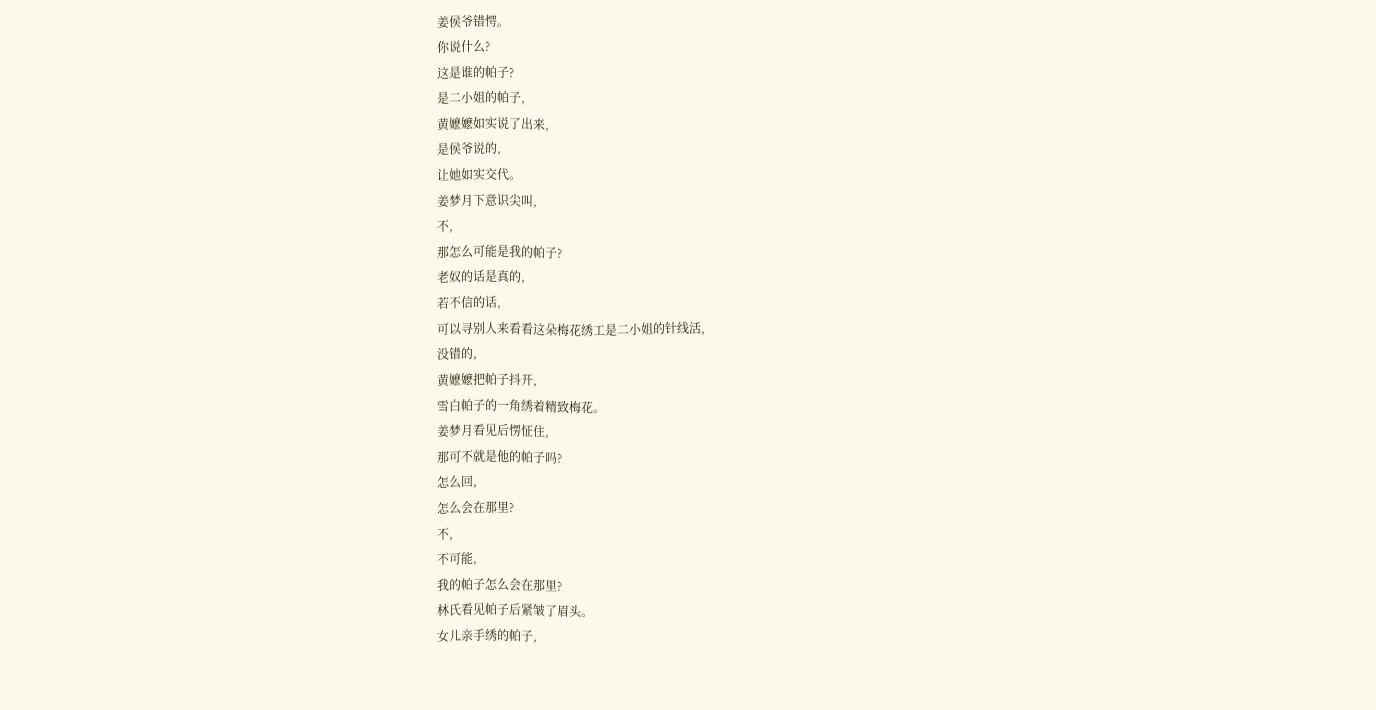姜侯爷错愕。
你说什么?
这是谁的帕子?
是二小姐的帕子,
黄嬷嬷如实说了出来,
是侯爷说的,
让她如实交代。
姜梦月下意识尖叫,
不,
那怎么可能是我的帕子?
老奴的话是真的,
若不信的话,
可以寻别人来看看这朵梅花绣工是二小姐的针线活,
没错的,
黄嬷嬷把帕子抖开,
雪白帕子的一角绣着精致梅花。
姜梦月看见后愣怔住,
那可不就是他的帕子吗?
怎么回,
怎么会在那里?
不,
不可能,
我的帕子怎么会在那里?
林氏看见帕子后紧皱了眉头。
女儿亲手绣的帕子,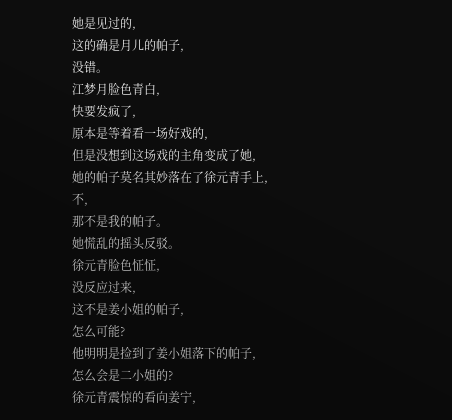她是见过的,
这的确是月儿的帕子,
没错。
江梦月脸色青白,
快要发疯了,
原本是等着看一场好戏的,
但是没想到这场戏的主角变成了她,
她的帕子莫名其妙落在了徐元青手上,
不,
那不是我的帕子。
她慌乱的摇头反驳。
徐元青脸色怔怔,
没反应过来,
这不是姜小姐的帕子,
怎么可能?
他明明是捡到了姜小姐落下的帕子,
怎么会是二小姐的?
徐元青震惊的看向姜宁,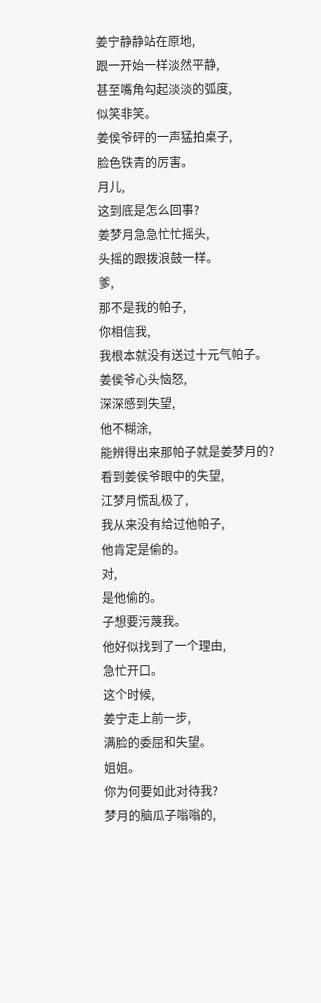姜宁静静站在原地,
跟一开始一样淡然平静,
甚至嘴角勾起淡淡的弧度,
似笑非笑。
姜侯爷砰的一声猛拍桌子,
脸色铁青的厉害。
月儿,
这到底是怎么回事?
姜梦月急急忙忙摇头,
头摇的跟拨浪鼓一样。
爹,
那不是我的帕子,
你相信我,
我根本就没有送过十元气帕子。
姜侯爷心头恼怒,
深深感到失望,
他不糊涂,
能辨得出来那帕子就是姜梦月的?
看到姜侯爷眼中的失望,
江梦月慌乱极了,
我从来没有给过他帕子,
他肯定是偷的。
对,
是他偷的。
子想要污蔑我。
他好似找到了一个理由,
急忙开口。
这个时候,
姜宁走上前一步,
满脸的委屈和失望。
姐姐。
你为何要如此对待我?
梦月的脑瓜子嗡嗡的,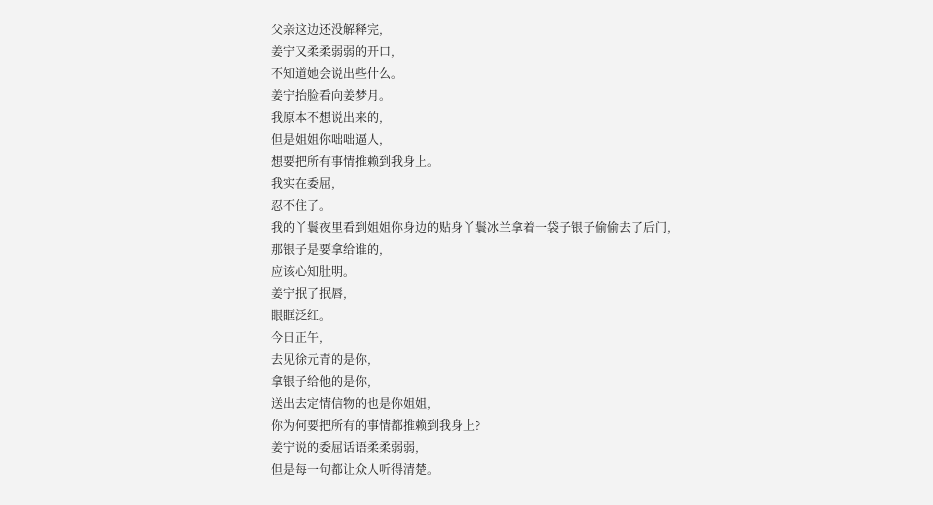父亲这边还没解释完,
姜宁又柔柔弱弱的开口,
不知道她会说出些什么。
姜宁抬脸看向姜梦月。
我原本不想说出来的,
但是姐姐你咄咄逼人,
想要把所有事情推赖到我身上。
我实在委屈,
忍不住了。
我的丫鬟夜里看到姐姐你身边的贴身丫鬟冰兰拿着一袋子银子偷偷去了后门,
那银子是要拿给谁的,
应该心知肚明。
姜宁抿了抿唇,
眼眶泛红。
今日正午,
去见徐元青的是你,
拿银子给他的是你,
送出去定情信物的也是你姐姐,
你为何要把所有的事情都推赖到我身上?
姜宁说的委屈话语柔柔弱弱,
但是每一句都让众人听得清楚。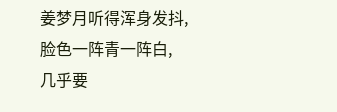姜梦月听得浑身发抖,
脸色一阵青一阵白,
几乎要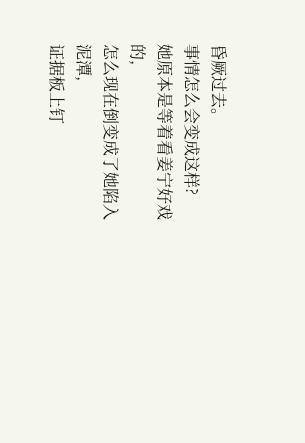昏厥过去。
事情怎么会变成这样?
她原本是等着看姜宁好戏的,
怎么现在倒变成了她陷入泥潭,
证据板上钉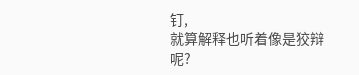钉,
就算解释也听着像是狡辩呢?